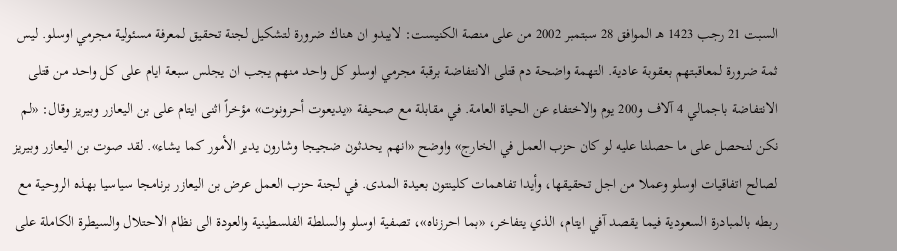السبت 21 رجب 1423 هـ الموافق 28 سبتمبر 2002 من على منصة الكنيست: لايبدو ان هناك ضرورة لتشكيل لجنة تحقيق لمعرفة مسئولية مجرمي اوسلو. ليس ثمة ضرورة لمعاقبتهم بعقوبة عادية. التهمة واضحة دم قتلى الانتفاضة برقبة مجرمي اوسلو كل واحد منهم يجب ان يجلس سبعة ايام على كل واحد من قتلى الانتفاضة باجمالي 4 آلاف و200 يوم والاختفاء عن الحياة العامة. في مقابلة مع صحيفة «يديعوت أحرونوت» مؤخراً اثنى ايتام على بن اليعازر وبيريز وقال: «لم نكن لنحصل على ما حصلنا عليه لو كان حزب العمل في الخارج» واوضح «انهم يحدثون ضجيجا وشارون يدير الأمور كما يشاء». لقد صوت بن اليعازر وبيريز لصالح اتفاقيات اوسلو وعملا من اجل تحقيقها، وأيدا تفاهمات كلينتون بعيدة المدى. في لجنة حزب العمل عرض بن اليعازر برنامجا سياسيا بهذه الروحية مع ربطه بالمبادرة السعودية فيما يقصد آفي ايتام، الذي يتفاخر، «بما احرزناه»، تصفية اوسلو والسلطة الفلسطينية والعودة الى نظام الاحتلال والسيطرة الكاملة على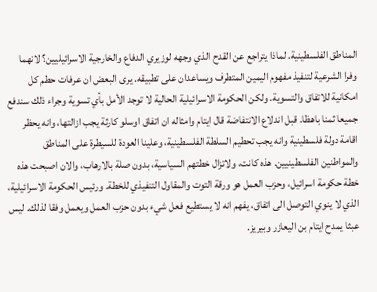المناطق الفلسطينية. لماذا يتراجع عن القدح الذي وجهه لوزيري الدفاع والخارجية الاسرائيليين؟ لانهما وفرا الشرعية لتنفيذ مفهوم اليمين المتطرف ويساعدان على تطبيقه. يرى البعض ان عرفات حطم كل امكانية للاتفاق والتسوية. ولكن الحكومة الاسرائيلية الحالية لا توجد الأمل بأي تسوية وجراء ذلك سندفع جميعا ثمنا باهظا. قبل اندلاع الانتفاضة قال ايتام وامثاله ان اتفاق اوسلو كارثة يجب ازالتها، وانه يحظر اقامة دولة فلسطينية وانه يجب تحطيم السلطة الفلسطينية، وعلينا العودة للسيطرة على المناطق والمواطنين الفلسطينيين. هذه كانت، ولاتزال خطتهم السياسية، بدون صلة بالارهاب، والان اصبحت هذه خطة حكومة اسرائيل، وحزب العمل هو ورقة التوت والمقاول التنفيذي للخطة. ورئيس الحكومة الاسرائيلية، الذي لا ينوي التوصل الى اتفاق، يفهم انه لا يستطيع فعل شيء بدون حزب العمل ويعمل وفقا لذلك. ليس عبثا يمدح ايتام بن اليعازر وبيريز.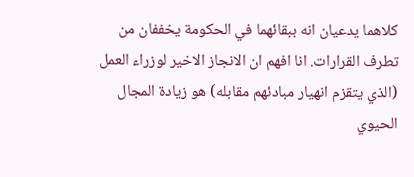كلاهما يدعيان انه ببقائهما في الحكومة يخففان من تطرف القرارات. انا افهم ان الانجاز الاخير لوزراء العمل (الذي يتقزم انهيار مبادئهم مقابله) هو زيادة المجال الحيوي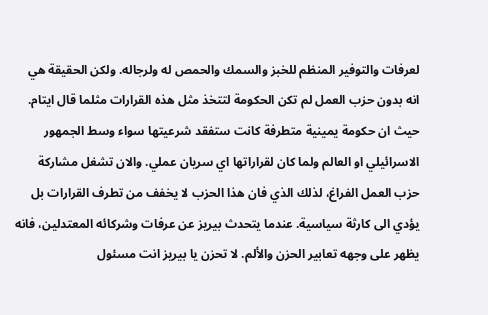لعرفات والتوفير المنظم للخبز والسمك والحمص له ولرجاله. ولكن الحقيقة هي انه بدون حزب العمل لم تكن الحكومة لتتخذ مثل هذه القرارات مثلما قال ايتام. حيث ان حكومة يمينية متطرفة كانت ستفقد شرعيتها سواء وسط الجمهور الاسرائيلي او العالم ولما كان لقراراتها اي سريان عملي. والان تشغل مشاركة حزب العمل الفراغ، لذلك الذي فان هذا الحزب لا يخفف من تطرف القرارات بل يؤدي الى كارثة سياسية. عندما يتحدث بيريز عن عرفات وشركائه المعتدلين، فانه يظهر على وجهه تعابير الحزن والألم. لا تحزن يا بيريز انت مسئول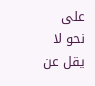على نحو لا يقل عن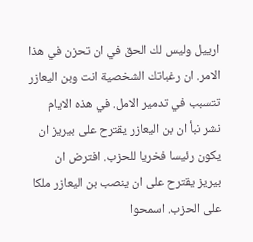ارييل وليس لك الحق في ان تحزن في هذا الامر. ان رغباتك الشخصية انت وبن اليعازر تتسبب في تدمير الامل. في هذه الايام نشر نبأ ان بن اليعازر يقترح على بيريز ان يكون رئيسا فخريا للحزب. افترض ان بيريز يقترح على ان ينصب بن اليعازر ملكا على الحزب. اسمحوا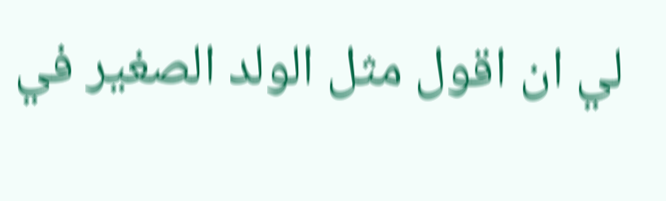لي ان اقول مثل الولد الصغير في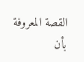القصة المعروفة بأن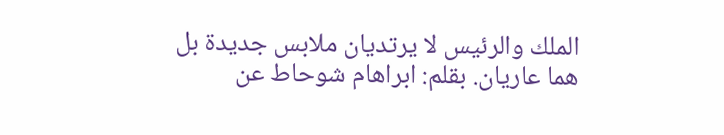الملك والرئيس لا يرتديان ملابس جديدة بل هما عاريان. بقلم: ابراهام شوحاط عن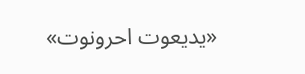«يديعوت احرونوت»